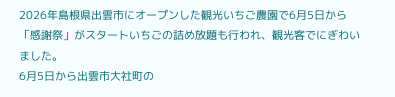2026年島根県出雲市にオープンした観光いちご農園で6月5日から「感謝祭」がスタートいちごの詰め放題も行われ、観光客でにぎわいました。
6月5日から出雲市大社町の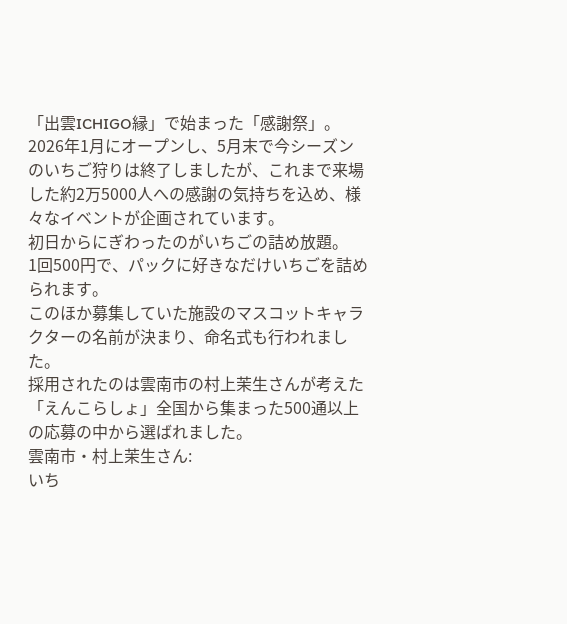「出雲ICHIGO縁」で始まった「感謝祭」。
2026年1月にオープンし、5月末で今シーズンのいちご狩りは終了しましたが、これまで来場した約2万5000人への感謝の気持ちを込め、様々なイベントが企画されています。
初日からにぎわったのがいちごの詰め放題。
1回500円で、パックに好きなだけいちごを詰められます。
このほか募集していた施設のマスコットキャラクターの名前が決まり、命名式も行われました。
採用されたのは雲南市の村上茉生さんが考えた「えんこらしょ」全国から集まった500通以上の応募の中から選ばれました。
雲南市・村上茉生さん:
いち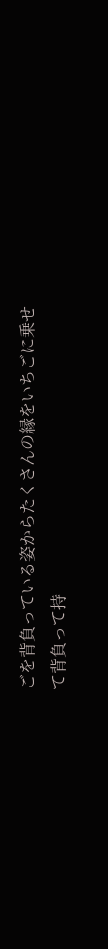ごを背負っている姿からたくさんの縁をいちごに乗せて背負って持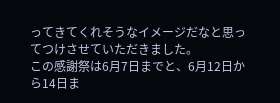ってきてくれそうなイメージだなと思ってつけさせていただきました。
この感謝祭は6月7日までと、6月12日から14日ま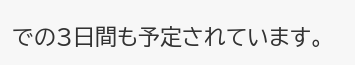での3日間も予定されています。